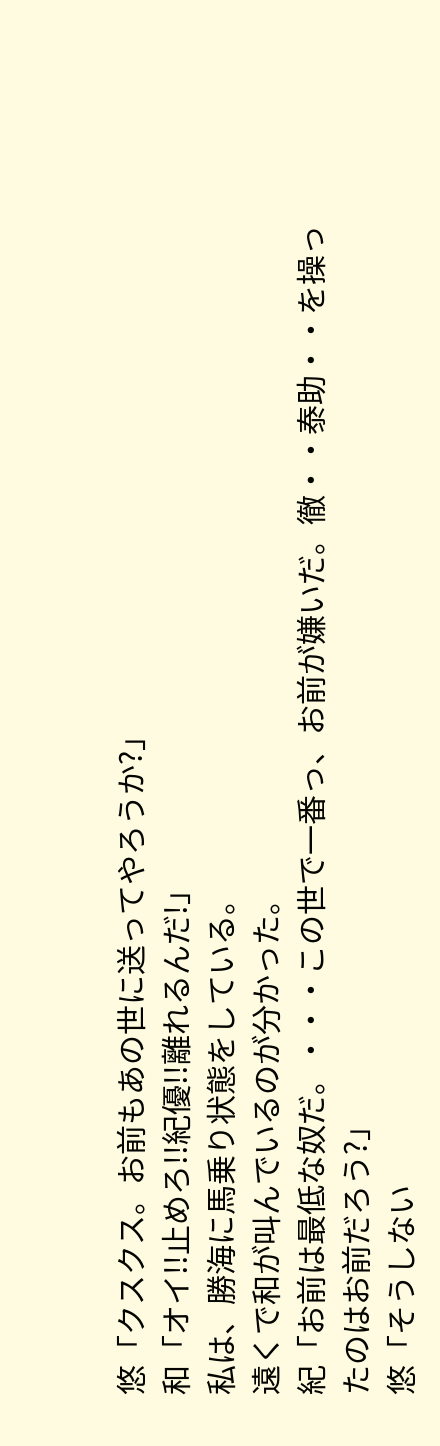悠「クスクス。お前もあの世に送ってやろうか?」
和「オイ!!止めろ!!紀優!!離れるんだ!」
私は、勝海に馬乗り状態をしている。
遠くで和が叫んでいるのが分かった。
紀「お前は最低な奴だ。・・・この世で一番っ、お前が嫌いだ。徹・・泰助・・を操ったのはお前だろう?」
悠「そうしない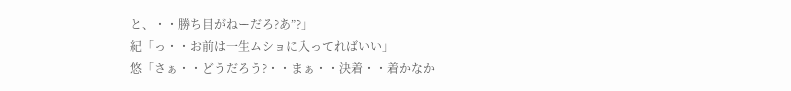と、・・勝ち目がねーだろ?あ”?」
紀「っ・・お前は一生ムショに入ってればいい」
悠「さぁ・・どうだろう?・・まぁ・・決着・・着かなか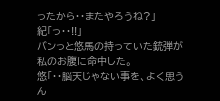ったから・・またやろうね?」
紀「っ・・!!」
バンっと悠馬の持っていた銃弾が私のお腹に命中した。
悠「・・脳天じゃない事を、よく思うん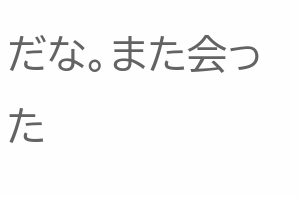だな。また会った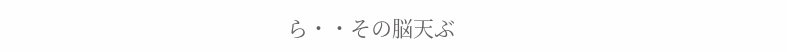ら・・その脳天ぶ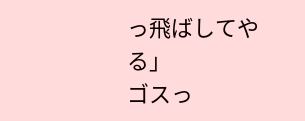っ飛ばしてやる」
ゴスっ